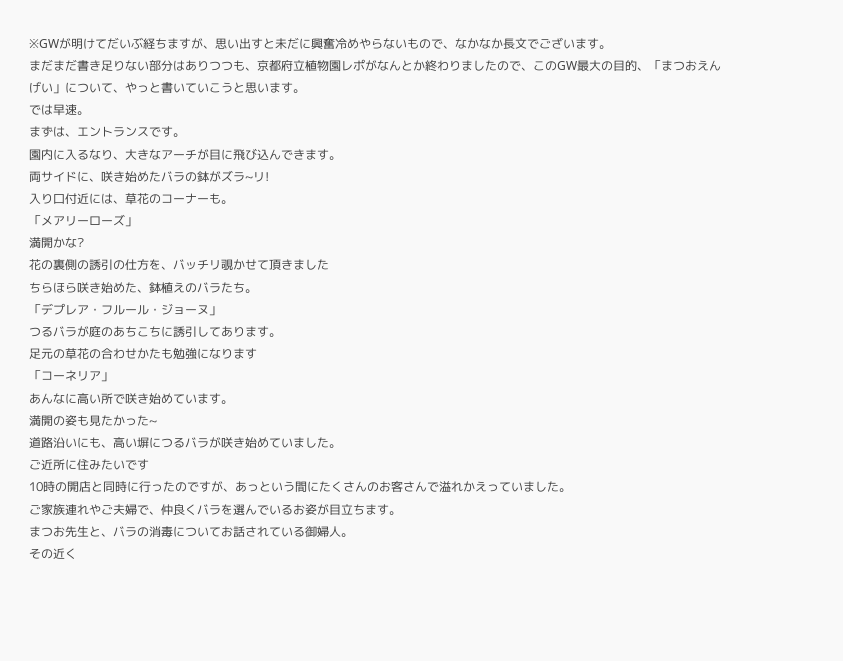※GWが明けてだいぶ経ちますが、思い出すと未だに興奮冷めやらないもので、なかなか長文でございます。
まだまだ書き足りない部分はありつつも、京都府立植物園レポがなんとか終わりましたので、このGW最大の目的、「まつおえんげい」について、やっと書いていこうと思います。
では早速。
まずは、エントランスです。
園内に入るなり、大きなアーチが目に飛び込んできます。
両サイドに、咲き始めたバラの鉢がズラ~リ!
入り口付近には、草花のコーナーも。
「メアリーローズ」
満開かな?
花の裏側の誘引の仕方を、バッチリ覗かせて頂きました
ちらほら咲き始めた、鉢植えのバラたち。
「デプレア・フルール・ジョーヌ」
つるバラが庭のあちこちに誘引してあります。
足元の草花の合わせかたも勉強になります
「コーネリア」
あんなに高い所で咲き始めています。
満開の姿も見たかった~
道路沿いにも、高い塀につるバラが咲き始めていました。
ご近所に住みたいです
10時の開店と同時に行ったのですが、あっという間にたくさんのお客さんで溢れかえっていました。
ご家族連れやご夫婦で、仲良くバラを選んでいるお姿が目立ちます。
まつお先生と、バラの消毒についてお話されている御婦人。
その近く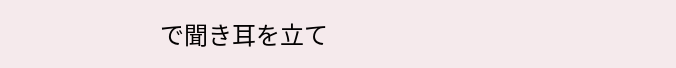で聞き耳を立て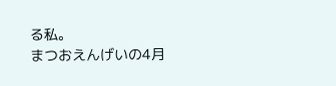る私。
まつおえんげいの4月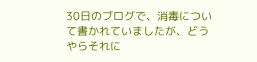30日のブログで、消毒について書かれていましたが、どうやらそれに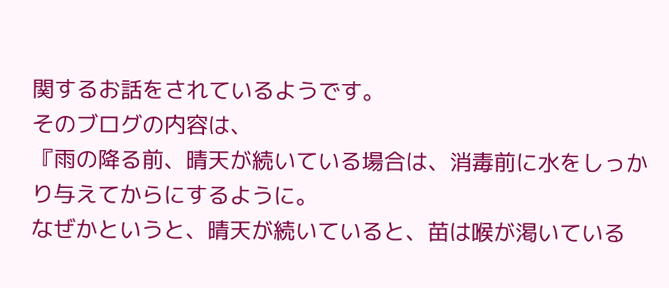関するお話をされているようです。
そのブログの内容は、
『雨の降る前、晴天が続いている場合は、消毒前に水をしっかり与えてからにするように。
なぜかというと、晴天が続いていると、苗は喉が渇いている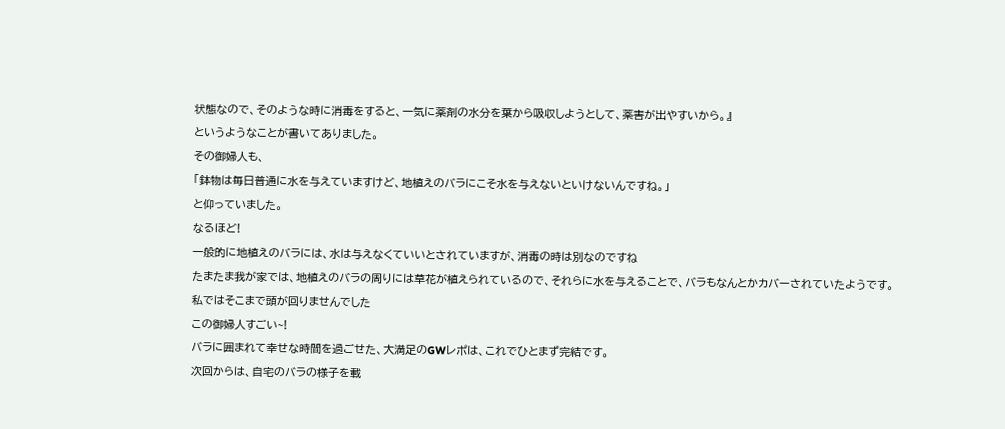状態なので、そのような時に消毒をすると、一気に薬剤の水分を葉から吸収しようとして、薬害が出やすいから。』
というようなことが書いてありました。
その御婦人も、
「鉢物は毎日普通に水を与えていますけど、地植えのバラにこそ水を与えないといけないんですね。」
と仰っていました。
なるほど!
一般的に地植えのバラには、水は与えなくていいとされていますが、消毒の時は別なのですね
たまたま我が家では、地植えのバラの周りには草花が植えられているので、それらに水を与えることで、バラもなんとかカバーされていたようです。
私ではそこまで頭が回りませんでした
この御婦人すごい~!
バラに囲まれて幸せな時間を過ごせた、大満足のGWレポは、これでひとまず完結です。
次回からは、自宅のバラの様子を載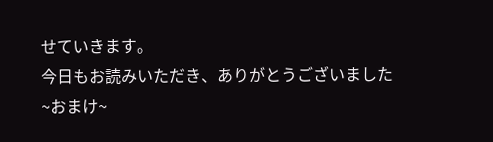せていきます。
今日もお読みいただき、ありがとうございました
~おまけ~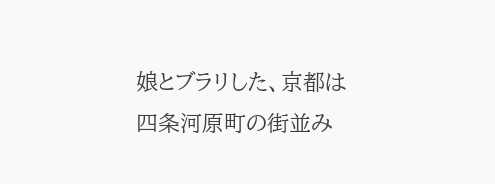娘とブラリした、京都は四条河原町の街並み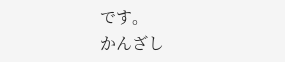です。
かんざし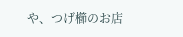や、つげ櫛のお店